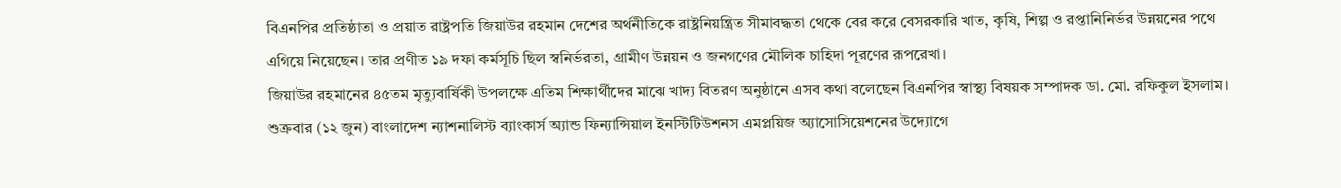বিএনপির প্রতিষ্ঠাতা ও প্রয়াত রাষ্ট্রপতি জিয়াউর রহমান দেশের অর্থনীতিকে রাষ্ট্রনিয়ন্ত্রিত সীমাবদ্ধতা থেকে বের করে বেসরকারি খাত, কৃষি, শিল্প ও রপ্তানিনির্ভর উন্নয়নের পথে এগিয়ে নিয়েছেন। তার প্রণীত ১৯ দফা কর্মসূচি ছিল স্বনির্ভরতা, গ্রামীণ উন্নয়ন ও জনগণের মৌলিক চাহিদা পূরণের রূপরেখা।
জিয়াউর রহমানের ৪৫তম মৃত্যুবার্ষিকী উপলক্ষে এতিম শিক্ষার্থীদের মাঝে খাদ্য বিতরণ অনুষ্ঠানে এসব কথা বলেছেন বিএনপির স্বাস্থ্য বিষয়ক সম্পাদক ডা. মো. রফিকুল ইসলাম।
শুক্রবার (১২ জুন) বাংলাদেশ ন্যাশনালিস্ট ব্যাংকার্স অ্যান্ড ফিন্যান্সিয়াল ইনস্টিটিউশনস এমপ্লয়িজ অ্যাসোসিয়েশনের উদ্যোগে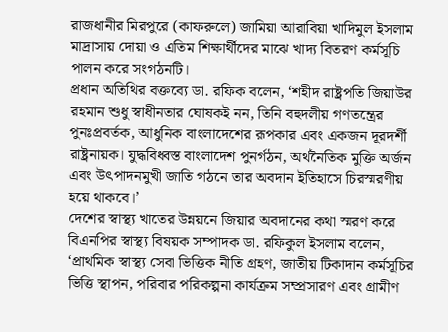রাজধানীর মিরপুরে (কাফরুলে) জামিয়া আরাবিয়া খাদিমুল ইসলাম মাদ্রাসায় দোয়া ও এতিম শিক্ষার্থীদের মাঝে খাদ্য বিতরণ কর্মসূচি পালন করে সংগঠনটি।
প্রধান অতিথির বক্তব্যে ডা. রফিক বলেন, ‘শহীদ রাষ্ট্রপতি জিয়াউর রহমান শুধু স্বাধীনতার ঘোষকই নন, তিনি বহুদলীয় গণতন্ত্রের পুনঃপ্রবর্তক, আধুনিক বাংলাদেশের রূপকার এবং একজন দূরদর্শী রাষ্ট্রনায়ক। যুদ্ধবিধ্বস্ত বাংলাদেশ পুনর্গঠন, অর্থনৈতিক মুক্তি অর্জন এবং উৎপাদনমুখী জাতি গঠনে তার অবদান ইতিহাসে চিরস্মরণীয় হয়ে থাকবে।’
দেশের স্বাস্থ্য খাতের উন্নয়নে জিয়ার অবদানের কথা স্মরণ করে বিএনপির স্বাস্থ্য বিষয়ক সম্পাদক ডা. রফিকুল ইসলাম বলেন, ‘প্রাথমিক স্বাস্থ্য সেবা ভিত্তিক নীতি গ্রহণ, জাতীয় টিকাদান কর্মসূচির ভিত্তি স্থাপন, পরিবার পরিকল্পনা কার্যক্রম সম্প্রসারণ এবং গ্রামীণ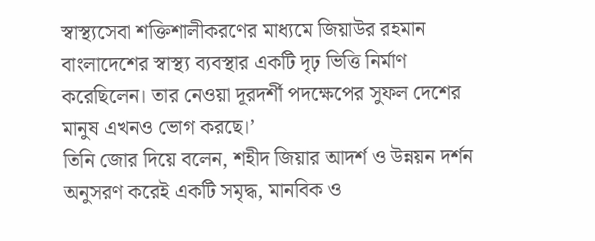স্বাস্থ্যসেবা শক্তিশালীকরণের মাধ্যমে জিয়াউর রহমান বাংলাদেশের স্বাস্থ্য ব্যবস্থার একটি দৃঢ় ভিত্তি নির্মাণ করেছিলেন। তার নেওয়া দূরদর্শী পদক্ষেপের সুফল দেশের মানুষ এখনও ভোগ করছে।’
তিনি জোর দিয়ে বলেন, শহীদ জিয়ার আদর্শ ও উন্নয়ন দর্শন অনুসরণ করেই একটি সমৃদ্ধ, মানবিক ও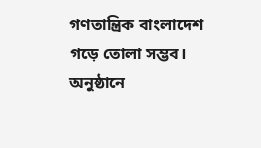গণতান্ত্রিক বাংলাদেশ গড়ে তোলা সম্ভব।
অনুষ্ঠানে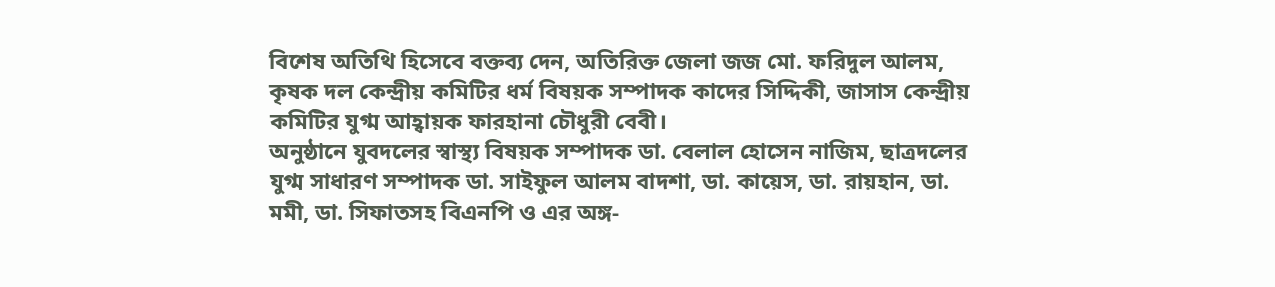বিশেষ অতিথি হিসেবে বক্তব্য দেন, অতিরিক্ত জেলা জজ মো. ফরিদুল আলম, কৃষক দল কেন্দ্রীয় কমিটির ধর্ম বিষয়ক সম্পাদক কাদের সিদ্দিকী, জাসাস কেন্দ্রীয় কমিটির যুগ্ম আহ্বায়ক ফারহানা চৌধুরী বেবী।
অনুষ্ঠানে যুবদলের স্বাস্থ্য বিষয়ক সম্পাদক ডা. বেলাল হোসেন নাজিম, ছাত্রদলের যুগ্ম সাধারণ সম্পাদক ডা. সাইফুল আলম বাদশা, ডা. কায়েস, ডা. রায়হান, ডা. মমী, ডা. সিফাতসহ বিএনপি ও এর অঙ্গ-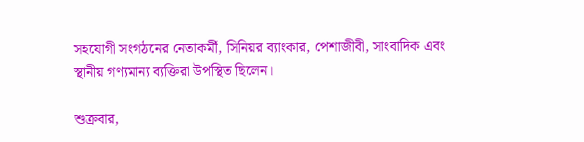সহযোগী সংগঠনের নেতাকর্মী, সিনিয়র ব্যাংকার, পেশাজীবী, সাংবাদিক এবং স্থানীয় গণ্যমান্য ব্যক্তিরা উপস্থিত ছিলেন।

শুক্রবার,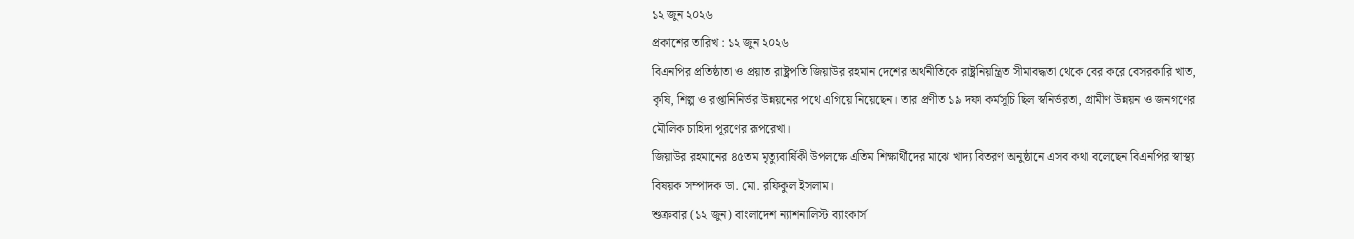১২ জুন ২০২৬
প্রকাশের তারিখ : ১২ জুন ২০২৬
বিএনপির প্রতিষ্ঠাতা ও প্রয়াত রাষ্ট্রপতি জিয়াউর রহমান দেশের অর্থনীতিকে রাষ্ট্রনিয়ন্ত্রিত সীমাবদ্ধতা থেকে বের করে বেসরকারি খাত, কৃষি, শিল্প ও রপ্তানিনির্ভর উন্নয়নের পথে এগিয়ে নিয়েছেন। তার প্রণীত ১৯ দফা কর্মসূচি ছিল স্বনির্ভরতা, গ্রামীণ উন্নয়ন ও জনগণের মৌলিক চাহিদা পূরণের রূপরেখা।
জিয়াউর রহমানের ৪৫তম মৃত্যুবার্ষিকী উপলক্ষে এতিম শিক্ষার্থীদের মাঝে খাদ্য বিতরণ অনুষ্ঠানে এসব কথা বলেছেন বিএনপির স্বাস্থ্য বিষয়ক সম্পাদক ডা. মো. রফিকুল ইসলাম।
শুক্রবার (১২ জুন) বাংলাদেশ ন্যাশনালিস্ট ব্যাংকার্স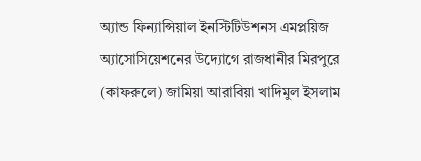অ্যান্ড ফিন্যান্সিয়াল ইনস্টিটিউশনস এমপ্লয়িজ অ্যাসোসিয়েশনের উদ্যোগে রাজধানীর মিরপুরে (কাফরুলে) জামিয়া আরাবিয়া খাদিমুল ইসলাম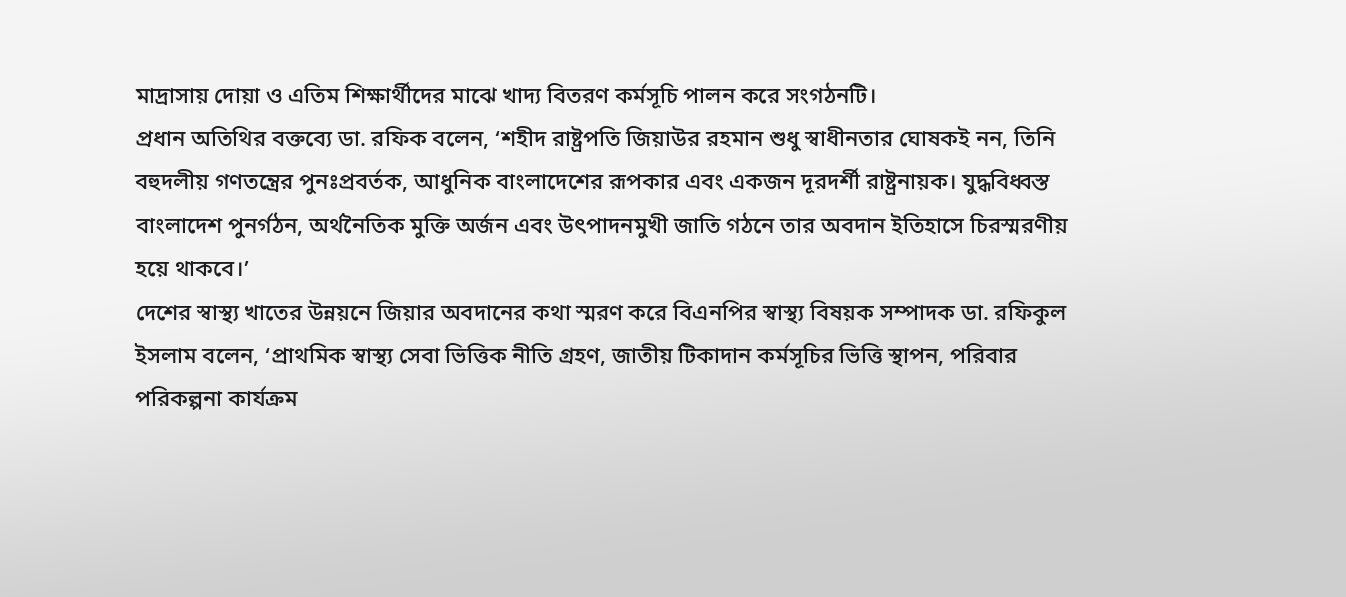মাদ্রাসায় দোয়া ও এতিম শিক্ষার্থীদের মাঝে খাদ্য বিতরণ কর্মসূচি পালন করে সংগঠনটি।
প্রধান অতিথির বক্তব্যে ডা. রফিক বলেন, ‘শহীদ রাষ্ট্রপতি জিয়াউর রহমান শুধু স্বাধীনতার ঘোষকই নন, তিনি বহুদলীয় গণতন্ত্রের পুনঃপ্রবর্তক, আধুনিক বাংলাদেশের রূপকার এবং একজন দূরদর্শী রাষ্ট্রনায়ক। যুদ্ধবিধ্বস্ত বাংলাদেশ পুনর্গঠন, অর্থনৈতিক মুক্তি অর্জন এবং উৎপাদনমুখী জাতি গঠনে তার অবদান ইতিহাসে চিরস্মরণীয় হয়ে থাকবে।’
দেশের স্বাস্থ্য খাতের উন্নয়নে জিয়ার অবদানের কথা স্মরণ করে বিএনপির স্বাস্থ্য বিষয়ক সম্পাদক ডা. রফিকুল ইসলাম বলেন, ‘প্রাথমিক স্বাস্থ্য সেবা ভিত্তিক নীতি গ্রহণ, জাতীয় টিকাদান কর্মসূচির ভিত্তি স্থাপন, পরিবার পরিকল্পনা কার্যক্রম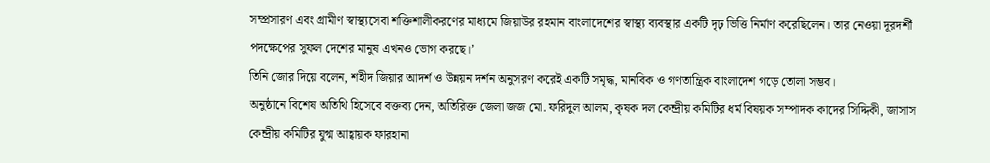সম্প্রসারণ এবং গ্রামীণ স্বাস্থ্যসেবা শক্তিশালীকরণের মাধ্যমে জিয়াউর রহমান বাংলাদেশের স্বাস্থ্য ব্যবস্থার একটি দৃঢ় ভিত্তি নির্মাণ করেছিলেন। তার নেওয়া দূরদর্শী পদক্ষেপের সুফল দেশের মানুষ এখনও ভোগ করছে।’
তিনি জোর দিয়ে বলেন, শহীদ জিয়ার আদর্শ ও উন্নয়ন দর্শন অনুসরণ করেই একটি সমৃদ্ধ, মানবিক ও গণতান্ত্রিক বাংলাদেশ গড়ে তোলা সম্ভব।
অনুষ্ঠানে বিশেষ অতিথি হিসেবে বক্তব্য দেন, অতিরিক্ত জেলা জজ মো. ফরিদুল আলম, কৃষক দল কেন্দ্রীয় কমিটির ধর্ম বিষয়ক সম্পাদক কাদের সিদ্দিকী, জাসাস কেন্দ্রীয় কমিটির যুগ্ম আহ্বায়ক ফারহানা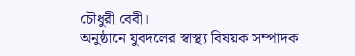চৌধুরী বেবী।
অনুষ্ঠানে যুবদলের স্বাস্থ্য বিষয়ক সম্পাদক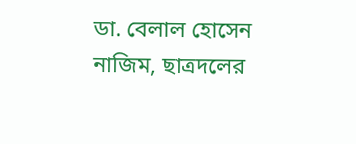ডা. বেলাল হোসেন নাজিম, ছাত্রদলের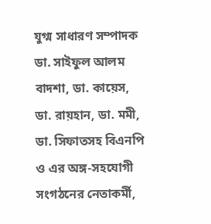যুগ্ম সাধারণ সম্পাদক ডা. সাইফুল আলম বাদশা, ডা. কায়েস, ডা. রায়হান, ডা. মমী, ডা. সিফাতসহ বিএনপি ও এর অঙ্গ-সহযোগী সংগঠনের নেতাকর্মী,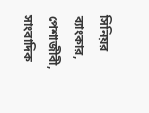সিনিয়র ব্যাংকার, পেশাজীবী, সাংবাদিক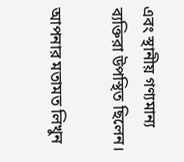এবং স্থানীয় গণ্যমান্য ব্যক্তিরা উপস্থিত ছিলেন।

আপনার মতামত লিখুন